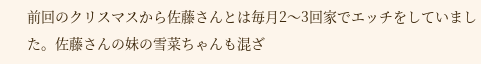前回のクリスマスから佐藤さんとは毎月2〜3回家でエッチをしていました。佐藤さんの妹の雪菜ちゃんも混ざ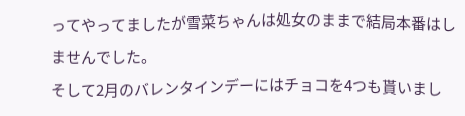ってやってましたが雪菜ちゃんは処女のままで結局本番はしませんでした。
そして2月のバレンタインデーにはチョコを4つも貰いまし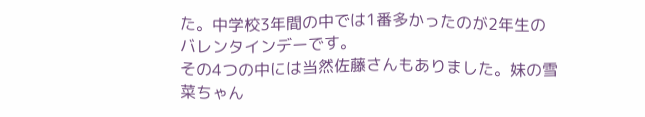た。中学校3年間の中では1番多かったのが2年生のバレンタインデーです。
その4つの中には当然佐藤さんもありました。妹の雪菜ちゃん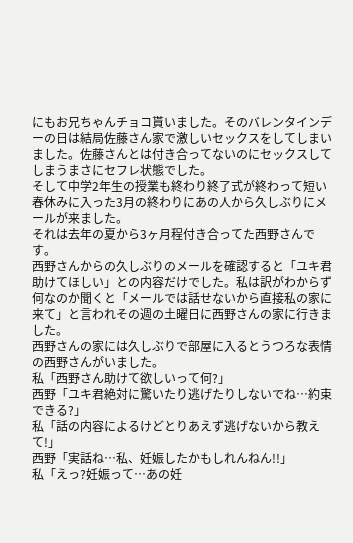にもお兄ちゃんチョコ貰いました。そのバレンタインデーの日は結局佐藤さん家で激しいセックスをしてしまいました。佐藤さんとは付き合ってないのにセックスしてしまうまさにセフレ状態でした。
そして中学2年生の授業も終わり終了式が終わって短い春休みに入った3月の終わりにあの人から久しぶりにメールが来ました。
それは去年の夏から3ヶ月程付き合ってた西野さんです。
西野さんからの久しぶりのメールを確認すると「ユキ君助けてほしい」との内容だけでした。私は訳がわからず何なのか聞くと「メールでは話せないから直接私の家に来て」と言われその週の土曜日に西野さんの家に行きました。
西野さんの家には久しぶりで部屋に入るとうつろな表情の西野さんがいました。
私「西野さん助けて欲しいって何?」
西野「ユキ君絶対に驚いたり逃げたりしないでね…約束できる?」
私「話の内容によるけどとりあえず逃げないから教えて!」
西野「実話ね…私、妊娠したかもしれんねん!!」
私「えっ?妊娠って…あの妊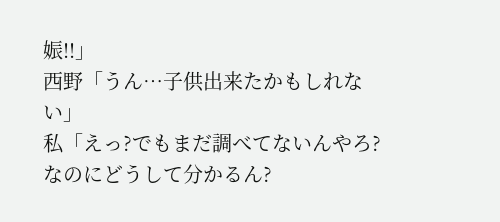娠!!」
西野「うん…子供出来たかもしれない」
私「えっ?でもまだ調べてないんやろ?なのにどうして分かるん?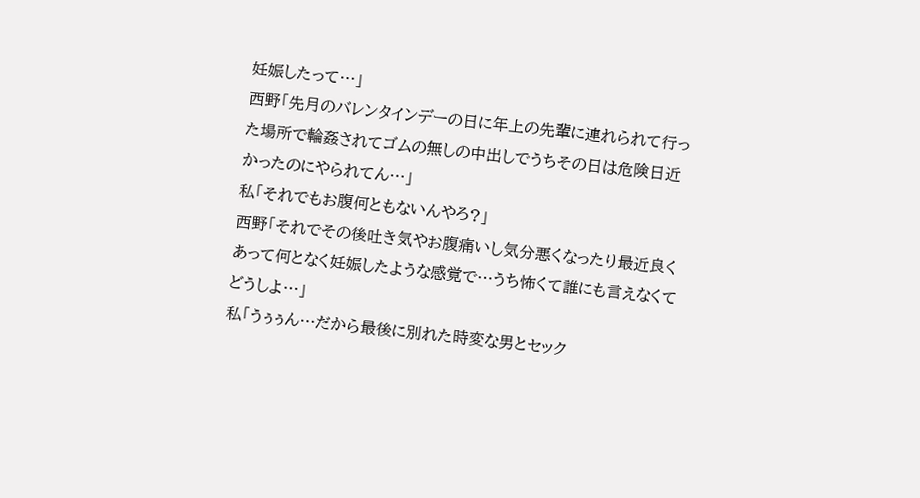妊娠したって…」
西野「先月のバレンタインデーの日に年上の先輩に連れられて行った場所で輪姦されてゴムの無しの中出しでうちその日は危険日近かったのにやられてん…」
私「それでもお腹何ともないんやろ?」
西野「それでその後吐き気やお腹痛いし気分悪くなったり最近良くあって何となく妊娠したような感覚で…うち怖くて誰にも言えなくてどうしよ…」
私「うぅぅん…だから最後に別れた時変な男とセック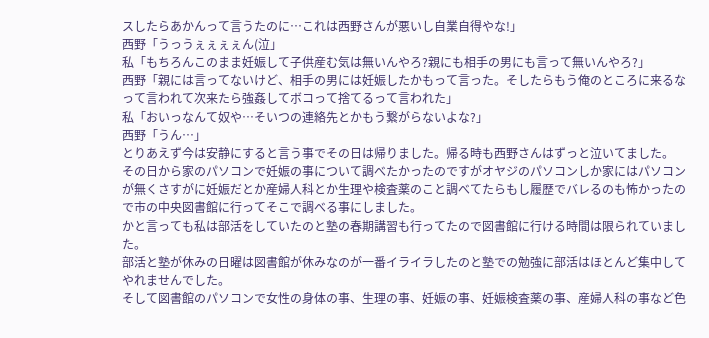スしたらあかんって言うたのに…これは西野さんが悪いし自業自得やな!」
西野「うっうぇぇぇぇん(泣」
私「もちろんこのまま妊娠して子供産む気は無いんやろ?親にも相手の男にも言って無いんやろ?」
西野「親には言ってないけど、相手の男には妊娠したかもって言った。そしたらもう俺のところに来るなって言われて次来たら強姦してボコって捨てるって言われた」
私「おいっなんて奴や…そいつの連絡先とかもう繋がらないよな?」
西野「うん…」
とりあえず今は安静にすると言う事でその日は帰りました。帰る時も西野さんはずっと泣いてました。
その日から家のパソコンで妊娠の事について調べたかったのですがオヤジのパソコンしか家にはパソコンが無くさすがに妊娠だとか産婦人科とか生理や検査薬のこと調べてたらもし履歴でバレるのも怖かったので市の中央図書館に行ってそこで調べる事にしました。
かと言っても私は部活をしていたのと塾の春期講習も行ってたので図書館に行ける時間は限られていました。
部活と塾が休みの日曜は図書館が休みなのが一番イライラしたのと塾での勉強に部活はほとんど集中してやれませんでした。
そして図書館のパソコンで女性の身体の事、生理の事、妊娠の事、妊娠検査薬の事、産婦人科の事など色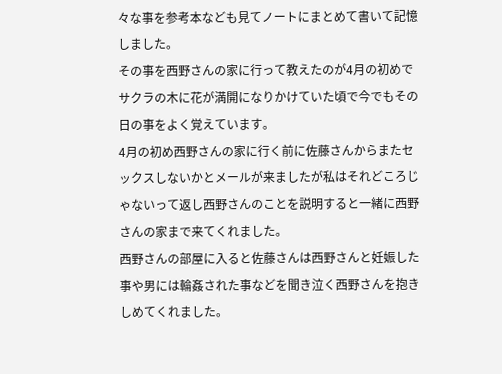々な事を参考本なども見てノートにまとめて書いて記憶しました。
その事を西野さんの家に行って教えたのが4月の初めでサクラの木に花が満開になりかけていた頃で今でもその日の事をよく覚えています。
4月の初め西野さんの家に行く前に佐藤さんからまたセックスしないかとメールが来ましたが私はそれどころじゃないって返し西野さんのことを説明すると一緒に西野さんの家まで来てくれました。
西野さんの部屋に入ると佐藤さんは西野さんと妊娠した事や男には輪姦された事などを聞き泣く西野さんを抱きしめてくれました。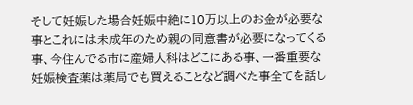そして妊娠した場合妊娠中絶に10万以上のお金が必要な事とこれには未成年のため親の同意書が必要になってくる事、今住んでる市に産婦人科はどこにある事、一番重要な妊娠検査薬は薬局でも買えることなど調べた事全てを話し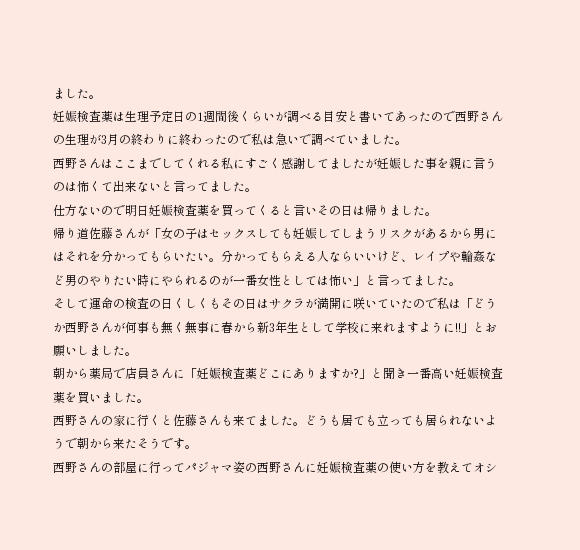ました。
妊娠検査薬は生理予定日の1週間後くらいが調べる目安と書いてあったので西野さんの生理が3月の終わりに終わったので私は急いで調べていました。
西野さんはここまでしてくれる私にすごく感謝してましたが妊娠した事を親に言うのは怖くて出来ないと言ってました。
仕方ないので明日妊娠検査薬を買ってくると言いその日は帰りました。
帰り道佐藤さんが「女の子はセックスしても妊娠してしまうリスクがあるから男にはそれを分かってもらいたい。分かってもらえる人ならいいけど、レイプや輪姦など男のやりたい時にやられるのが一番女性としては怖い」と言ってました。
そして運命の検査の日くしくもその日はサクラが満開に咲いていたので私は「どうか西野さんが何事も無く無事に春から新3年生として学校に来れますように!!」とお願いしました。
朝から薬局で店員さんに「妊娠検査薬どこにありますか?」と聞き一番高い妊娠検査薬を買いました。
西野さんの家に行くと佐藤さんも来てました。どうも居ても立っても居られないようで朝から来たそうです。
西野さんの部屋に行ってパジャマ姿の西野さんに妊娠検査薬の使い方を教えてオシ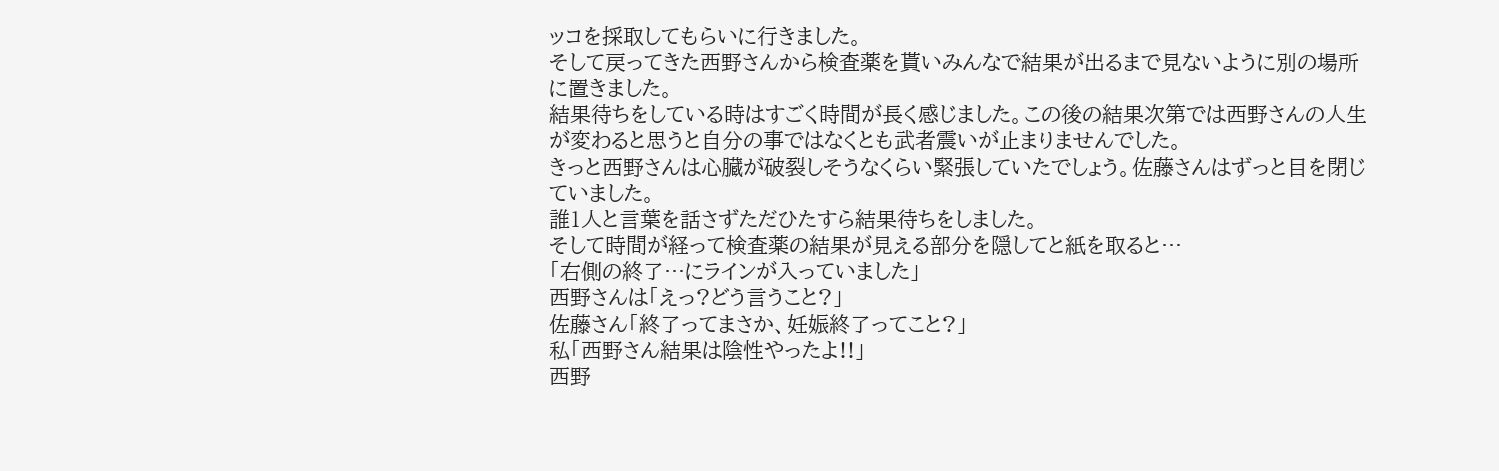ッコを採取してもらいに行きました。
そして戻ってきた西野さんから検査薬を貰いみんなで結果が出るまで見ないように別の場所に置きました。
結果待ちをしている時はすごく時間が長く感じました。この後の結果次第では西野さんの人生が変わると思うと自分の事ではなくとも武者震いが止まりませんでした。
きっと西野さんは心臓が破裂しそうなくらい緊張していたでしょう。佐藤さんはずっと目を閉じていました。
誰1人と言葉を話さずただひたすら結果待ちをしました。
そして時間が経って検査薬の結果が見える部分を隠してと紙を取ると…
「右側の終了…にラインが入っていました」
西野さんは「えっ?どう言うこと?」
佐藤さん「終了ってまさか、妊娠終了ってこと?」
私「西野さん結果は陰性やったよ!!」
西野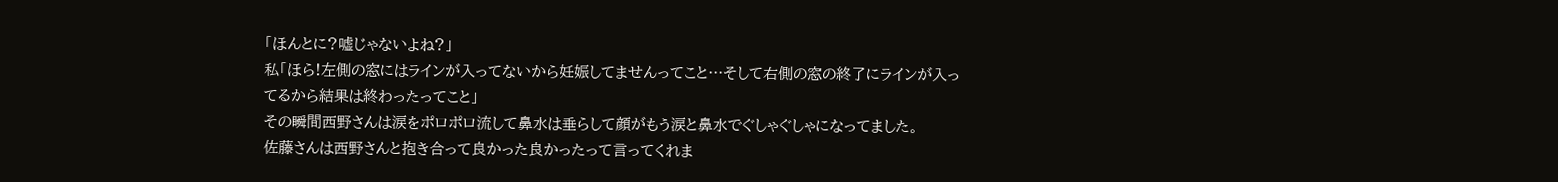「ほんとに?嘘じゃないよね?」
私「ほら!左側の窓にはラインが入ってないから妊娠してませんってこと…そして右側の窓の終了にラインが入ってるから結果は終わったってこと」
その瞬間西野さんは涙をポロポロ流して鼻水は垂らして顔がもう涙と鼻水でぐしゃぐしゃになってました。
佐藤さんは西野さんと抱き合って良かった良かったって言ってくれま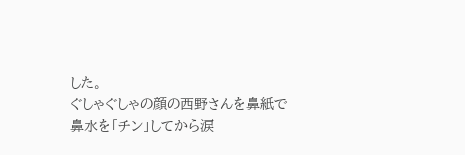した。
ぐしゃぐしゃの顔の西野さんを鼻紙で鼻水を「チン」してから涙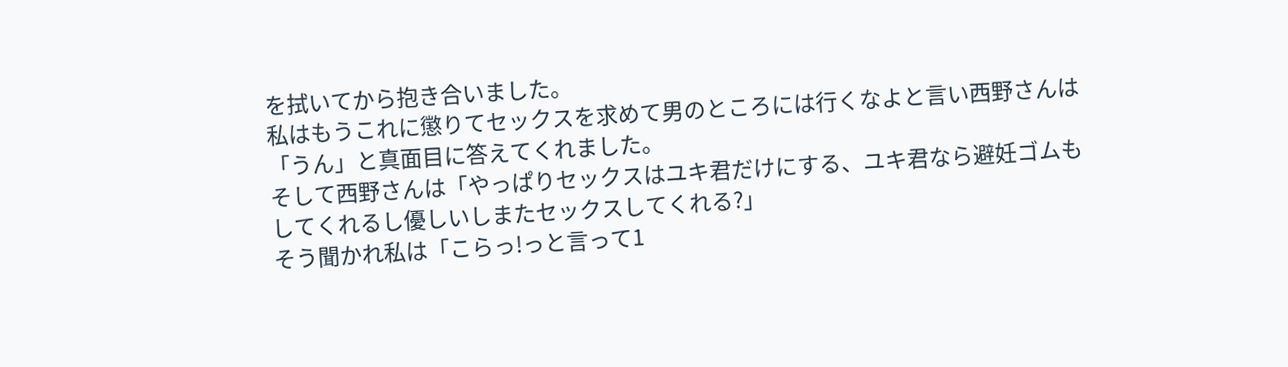を拭いてから抱き合いました。
私はもうこれに懲りてセックスを求めて男のところには行くなよと言い西野さんは「うん」と真面目に答えてくれました。
そして西野さんは「やっぱりセックスはユキ君だけにする、ユキ君なら避妊ゴムもしてくれるし優しいしまたセックスしてくれる?」
そう聞かれ私は「こらっ!っと言って1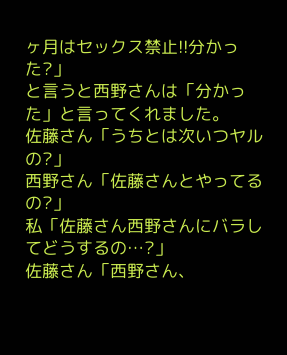ヶ月はセックス禁止!!分かった?」
と言うと西野さんは「分かった」と言ってくれました。
佐藤さん「うちとは次いつヤルの?」
西野さん「佐藤さんとやってるの?」
私「佐藤さん西野さんにバラしてどうするの…?」
佐藤さん「西野さん、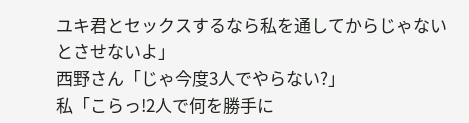ユキ君とセックスするなら私を通してからじゃないとさせないよ」
西野さん「じゃ今度3人でやらない?」
私「こらっ!2人で何を勝手に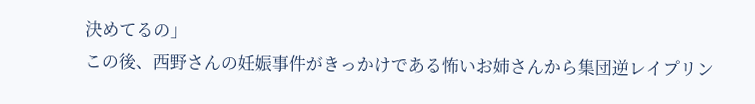決めてるの」
この後、西野さんの妊娠事件がきっかけである怖いお姉さんから集団逆レイプリン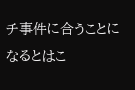チ事件に合うことになるとはこ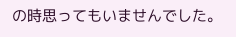の時思ってもいませんでした。